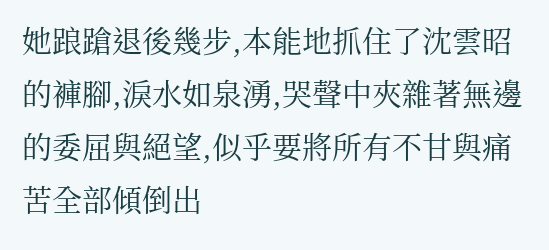她踉蹌退後幾步,本能地抓住了沈雲昭的褲腳,淚水如泉湧,哭聲中夾雜著無邊的委屈與絕望,似乎要將所有不甘與痛苦全部傾倒出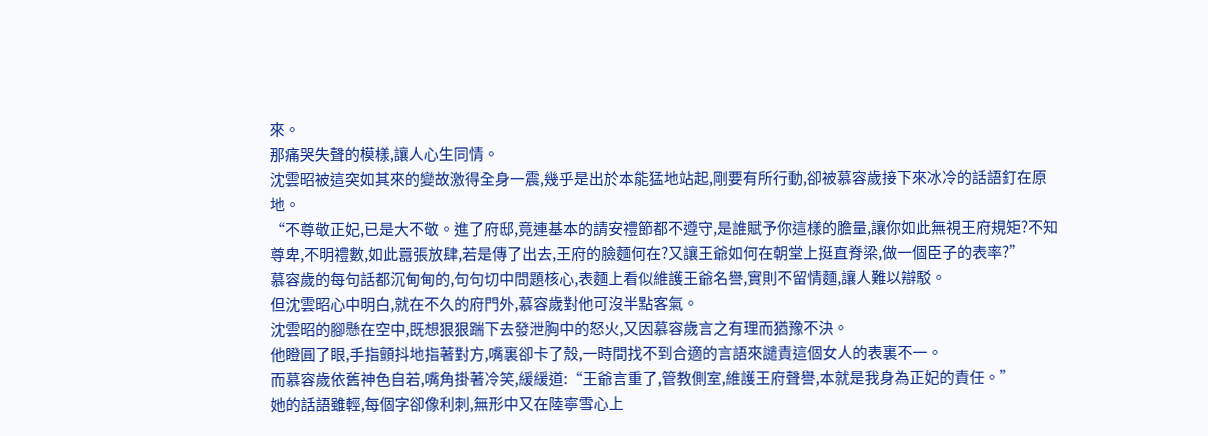來。
那痛哭失聲的模樣,讓人心生同情。
沈雲昭被這突如其來的變故激得全身一震,幾乎是出於本能猛地站起,剛要有所行動,卻被慕容歲接下來冰冷的話語釘在原地。
“不尊敬正妃,已是大不敬。進了府邸,竟連基本的請安禮節都不遵守,是誰賦予你這樣的膽量,讓你如此無視王府規矩?不知尊卑,不明禮數,如此囂張放肆,若是傳了出去,王府的臉麵何在?又讓王爺如何在朝堂上挺直脊梁,做一個臣子的表率?”
慕容歲的每句話都沉甸甸的,句句切中問題核心,表麵上看似維護王爺名譽,實則不留情麵,讓人難以辯駁。
但沈雲昭心中明白,就在不久的府門外,慕容歲對他可沒半點客氣。
沈雲昭的腳懸在空中,既想狠狠踹下去發泄胸中的怒火,又因慕容歲言之有理而猶豫不決。
他瞪圓了眼,手指顫抖地指著對方,嘴裏卻卡了殼,一時間找不到合適的言語來譴責這個女人的表裏不一。
而慕容歲依舊神色自若,嘴角掛著冷笑,緩緩道:“王爺言重了,管教側室,維護王府聲譽,本就是我身為正妃的責任。”
她的話語雖輕,每個字卻像利刺,無形中又在陸寧雪心上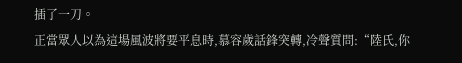插了一刀。
正當眾人以為這場風波將要平息時,慕容歲話鋒突轉,冷聲質問:“陸氏,你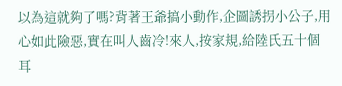以為這就夠了嗎?背著王爺搞小動作,企圖誘拐小公子,用心如此險惡,實在叫人齒冷!來人,按家規,給陸氏五十個耳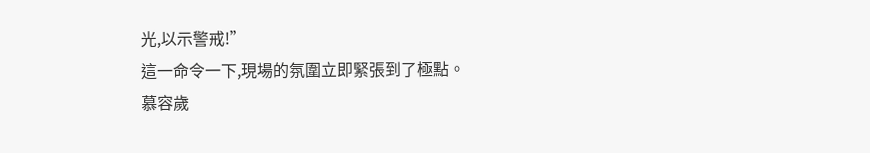光,以示警戒!”
這一命令一下,現場的氛圍立即緊張到了極點。
慕容歲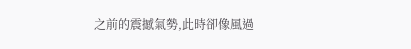之前的震撼氣勢,此時卻像風過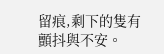留痕,剩下的隻有顫抖與不安。